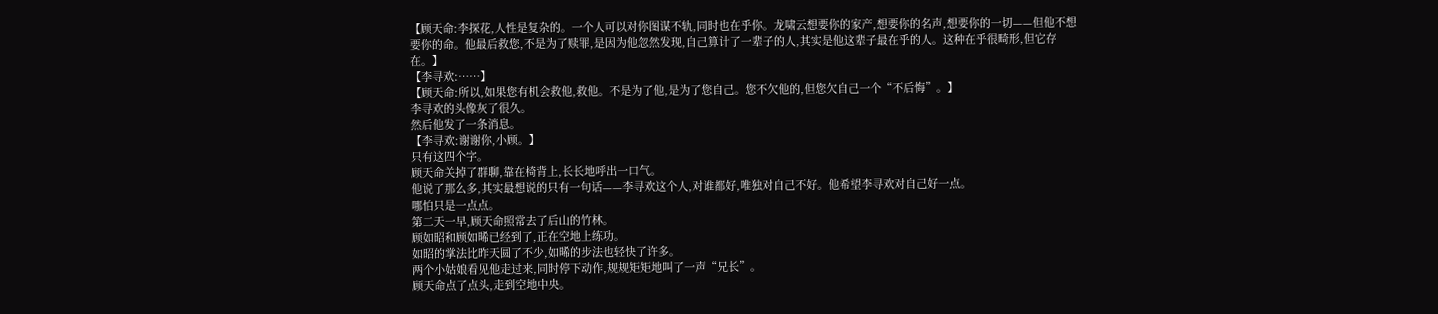【顾天命:李探花,人性是复杂的。一个人可以对你图谋不轨,同时也在乎你。龙啸云想要你的家产,想要你的名声,想要你的一切——但他不想要你的命。他最后救您,不是为了赎罪,是因为他忽然发现,自己算计了一辈子的人,其实是他这辈子最在乎的人。这种在乎很畸形,但它存在。】
【李寻欢:……】
【顾天命:所以,如果您有机会救他,救他。不是为了他,是为了您自己。您不欠他的,但您欠自己一个“不后悔”。】
李寻欢的头像灰了很久。
然后他发了一条消息。
【李寻欢:谢谢你,小顾。】
只有这四个字。
顾天命关掉了群聊,靠在椅背上,长长地呼出一口气。
他说了那么多,其实最想说的只有一句话——李寻欢这个人,对谁都好,唯独对自己不好。他希望李寻欢对自己好一点。
哪怕只是一点点。
第二天一早,顾天命照常去了后山的竹林。
顾如昭和顾如晞已经到了,正在空地上练功。
如昭的掌法比昨天圆了不少,如晞的步法也轻快了许多。
两个小姑娘看见他走过来,同时停下动作,规规矩矩地叫了一声“兄长”。
顾天命点了点头,走到空地中央。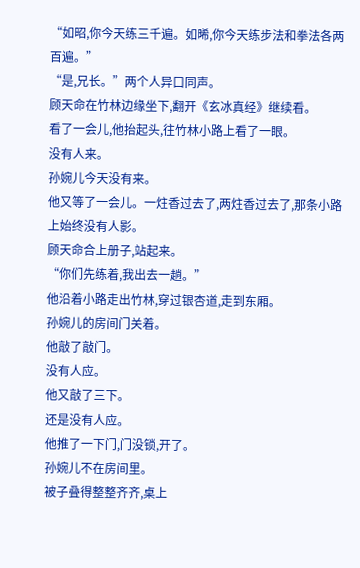“如昭,你今天练三千遍。如晞,你今天练步法和拳法各两百遍。”
“是,兄长。”两个人异口同声。
顾天命在竹林边缘坐下,翻开《玄冰真经》继续看。
看了一会儿,他抬起头,往竹林小路上看了一眼。
没有人来。
孙婉儿今天没有来。
他又等了一会儿。一炷香过去了,两炷香过去了,那条小路上始终没有人影。
顾天命合上册子,站起来。
“你们先练着,我出去一趟。”
他沿着小路走出竹林,穿过银杏道,走到东厢。
孙婉儿的房间门关着。
他敲了敲门。
没有人应。
他又敲了三下。
还是没有人应。
他推了一下门,门没锁,开了。
孙婉儿不在房间里。
被子叠得整整齐齐,桌上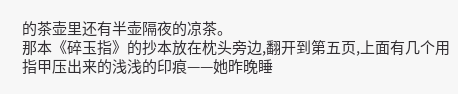的茶壶里还有半壶隔夜的凉茶。
那本《碎玉指》的抄本放在枕头旁边,翻开到第五页,上面有几个用指甲压出来的浅浅的印痕——她昨晚睡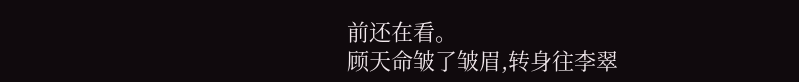前还在看。
顾天命皱了皱眉,转身往李翠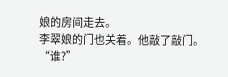娘的房间走去。
李翠娘的门也关着。他敲了敲门。
“谁?”